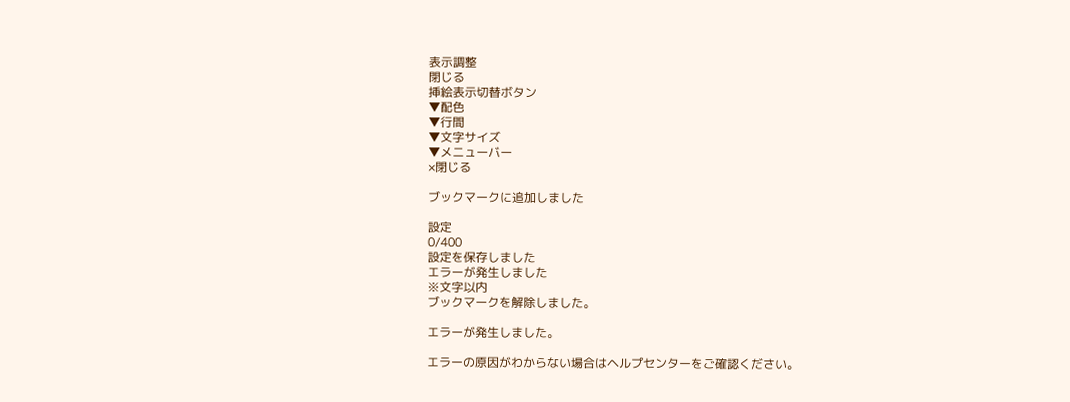表示調整
閉じる
挿絵表示切替ボタン
▼配色
▼行間
▼文字サイズ
▼メニューバー
×閉じる

ブックマークに追加しました

設定
0/400
設定を保存しました
エラーが発生しました
※文字以内
ブックマークを解除しました。

エラーが発生しました。

エラーの原因がわからない場合はヘルプセンターをご確認ください。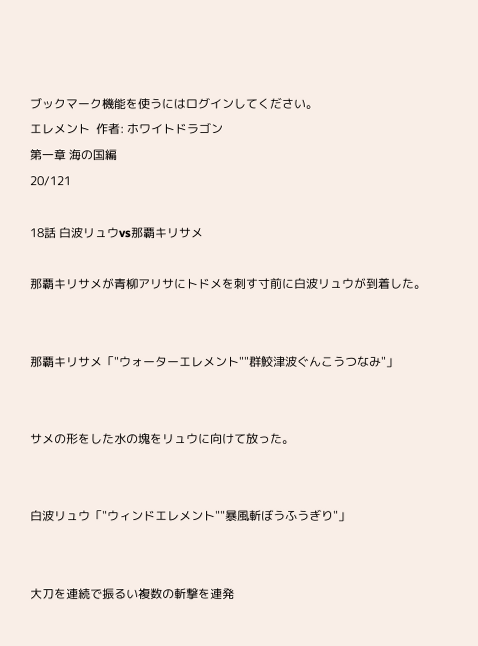ブックマーク機能を使うにはログインしてください。
エレメント  作者: ホワイトドラゴン
第一章 海の国編
20/121

18話 白波リュウvs那覇キリサメ

那覇キリサメが青柳アリサにトドメを刺す寸前に白波リュウが到着した。


那覇キリサメ「"ウォーターエレメント""群鮫津波ぐんこうつなみ"」


サメの形をした水の塊をリュウに向けて放った。


白波リュウ「"ウィンドエレメント""暴風斬ぼうふうぎり"」


大刀を連続で振るい複数の斬撃を連発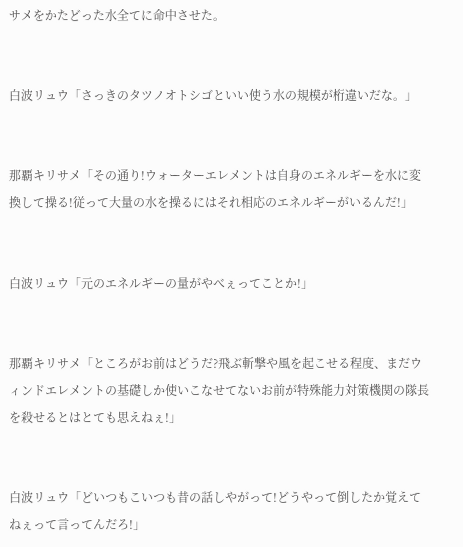サメをかたどった水全てに命中させた。


白波リュウ「さっきのタツノオトシゴといい使う水の規模が桁違いだな。」


那覇キリサメ「その通り!ウォーターエレメントは自身のエネルギーを水に変換して操る!従って大量の水を操るにはそれ相応のエネルギーがいるんだ!」


白波リュウ「元のエネルギーの量がやべぇってことか!」


那覇キリサメ「ところがお前はどうだ?飛ぶ斬撃や風を起こせる程度、まだウィンドエレメントの基礎しか使いこなせてないお前が特殊能力対策機関の隊長を殺せるとはとても思えねぇ!」


白波リュウ「どいつもこいつも昔の話しやがって!どうやって倒したか覚えてねぇって言ってんだろ!」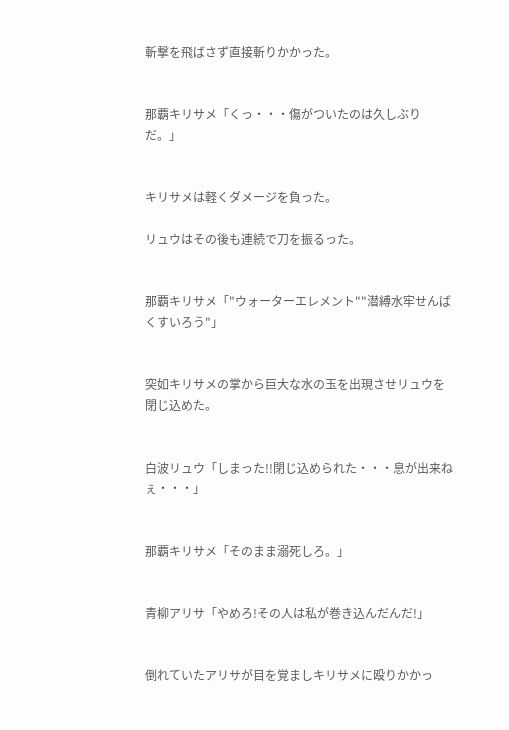斬撃を飛ばさず直接斬りかかった。


那覇キリサメ「くっ・・・傷がついたのは久しぶりだ。」


キリサメは軽くダメージを負った。

リュウはその後も連続で刀を振るった。


那覇キリサメ「"ウォーターエレメント""潜縛水牢せんばくすいろう"」


突如キリサメの掌から巨大な水の玉を出現させリュウを閉じ込めた。


白波リュウ「しまった!!閉じ込められた・・・息が出来ねぇ・・・」


那覇キリサメ「そのまま溺死しろ。」


青柳アリサ「やめろ!その人は私が巻き込んだんだ!」


倒れていたアリサが目を覚ましキリサメに殴りかかっ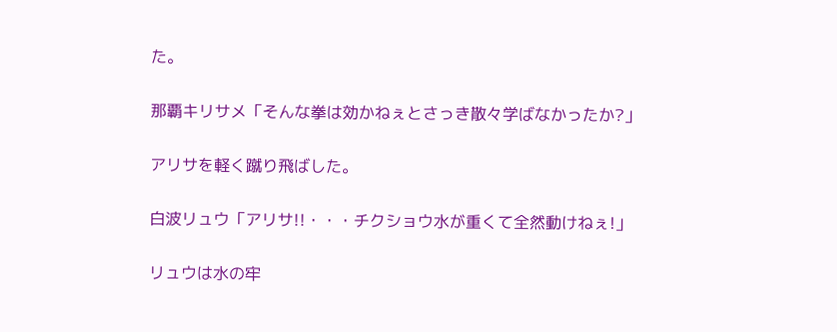た。


那覇キリサメ「そんな拳は効かねぇとさっき散々学ばなかったか?」


アリサを軽く蹴り飛ばした。


白波リュウ「アリサ!!・・・チクショウ水が重くて全然動けねぇ!」


リュウは水の牢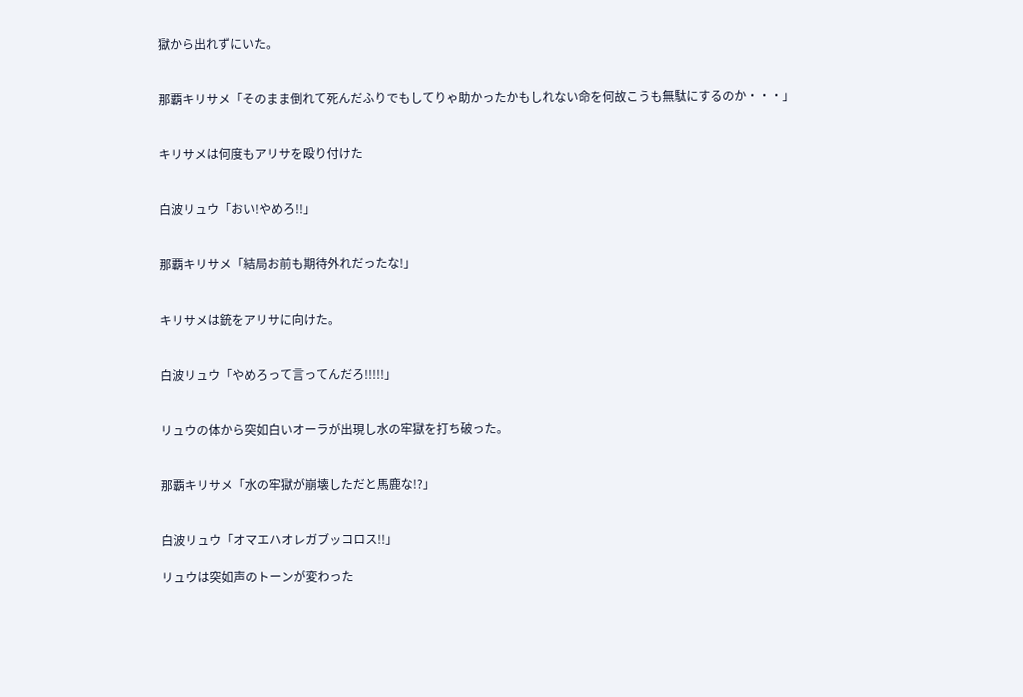獄から出れずにいた。


那覇キリサメ「そのまま倒れて死んだふりでもしてりゃ助かったかもしれない命を何故こうも無駄にするのか・・・」


キリサメは何度もアリサを殴り付けた


白波リュウ「おい!やめろ!!」


那覇キリサメ「結局お前も期待外れだったな!」


キリサメは銃をアリサに向けた。


白波リュウ「やめろって言ってんだろ!!!!!」


リュウの体から突如白いオーラが出現し水の牢獄を打ち破った。


那覇キリサメ「水の牢獄が崩壊しただと馬鹿な!?」


白波リュウ「オマエハオレガブッコロス!!」

リュウは突如声のトーンが変わった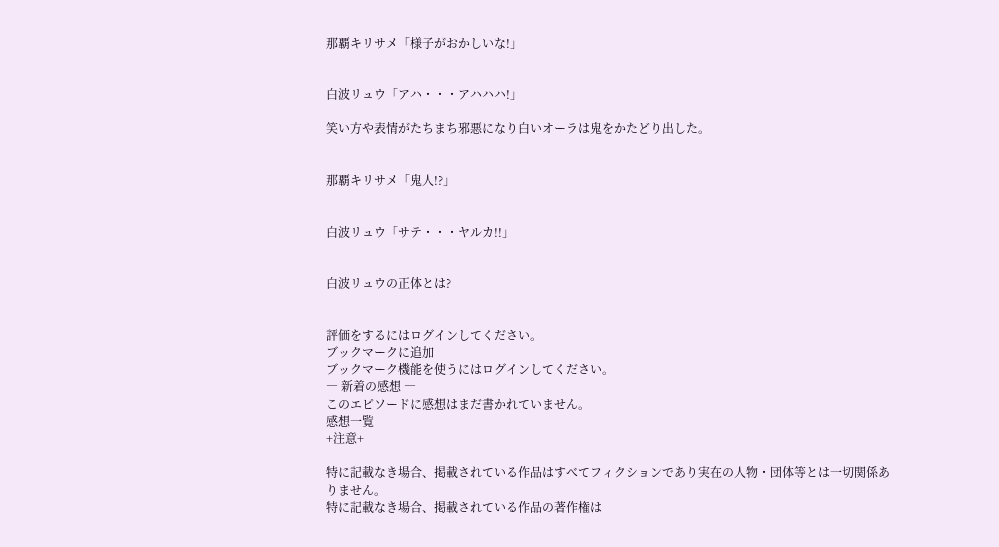那覇キリサメ「様子がおかしいな!」


白波リュウ「アハ・・・アハハハ!」

笑い方や表情がたちまち邪悪になり白いオーラは鬼をかたどり出した。


那覇キリサメ「鬼人!?」


白波リュウ「サテ・・・ヤルカ!!」


白波リュウの正体とは?


評価をするにはログインしてください。
ブックマークに追加
ブックマーク機能を使うにはログインしてください。
― 新着の感想 ―
このエピソードに感想はまだ書かれていません。
感想一覧
+注意+

特に記載なき場合、掲載されている作品はすべてフィクションであり実在の人物・団体等とは一切関係ありません。
特に記載なき場合、掲載されている作品の著作権は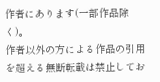作者にあります(一部作品除く)。
作者以外の方による作品の引用を超える無断転載は禁止してお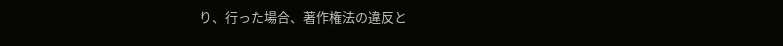り、行った場合、著作権法の違反と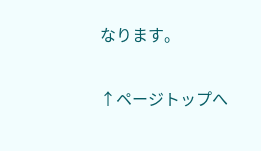なります。

↑ページトップへ